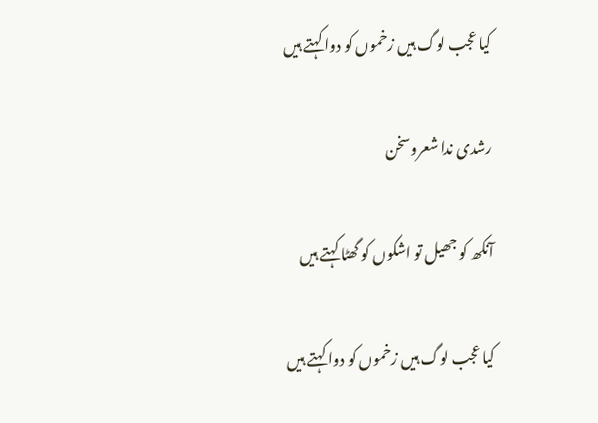کیا عجب لوگ ہیں زخموں کو دوا کہتے ہیں

رشدی ندا شعروسخن

آنکھ کو جھیل تو اشکوں کو گھٹا کہتے ہیں

کیا عجب لوگ ہیں زخموں کو دوا کہتے ہیں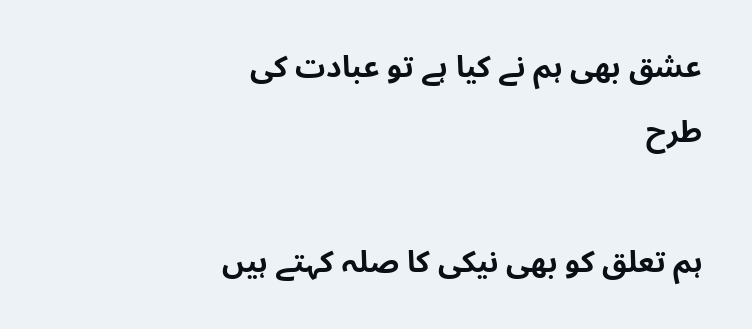عشق بھی ہم نے کیا ہے تو عبادت کی طرح

ہم تعلق کو بھی نیکی کا صلہ کہتے ہیں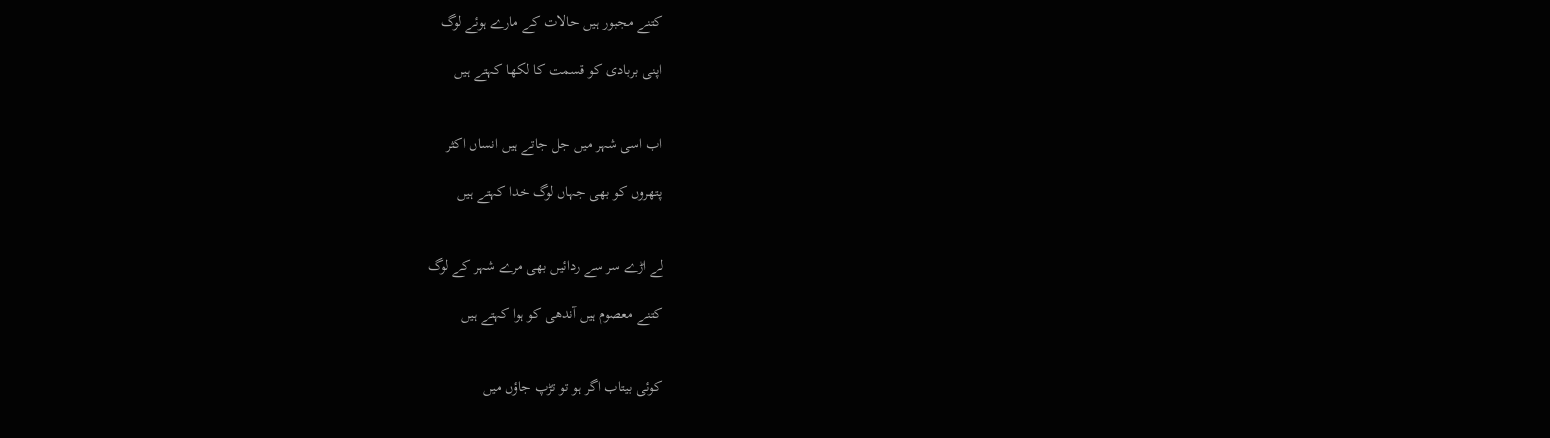کتنے مجبور ہیں حالات کے مارے ہوئے لوگ

اپنی بربادی کو قسمت کا لکھا کہتے ہیں


اب اسی شہر میں جل جاتے ہیں انساں اکثر

پتھروں کو بھی جہاں لوگ خدا کہتے ہیں


لے اڑے سر سے ردائیں بھی مرے شہر کے لوگ

کتنے معصوم ہیں آندھی کو ہوا کہتے ہیں


کوئی بیتاب اگر ہو تو تڑپ جاؤں میں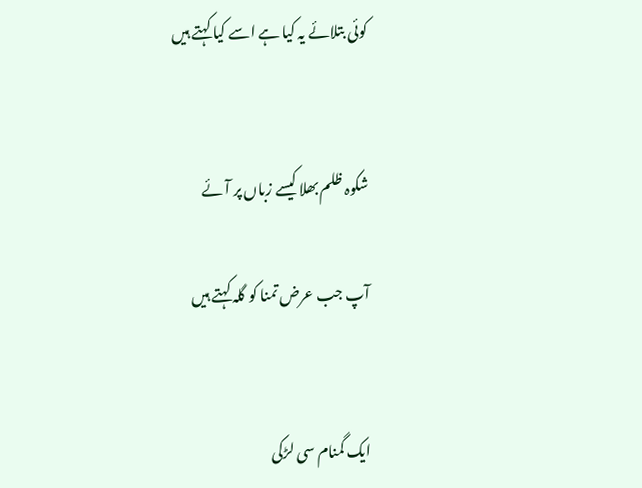کوئی بتلائے یہ کیا ہے اسے کیا کہتے ہیں


شکوہ ظلم بھلا کیسے زباں پر آئے

آپ جب عرض تمنا کو گلہ کہتے ہیں


ایک گمنام سی لڑکی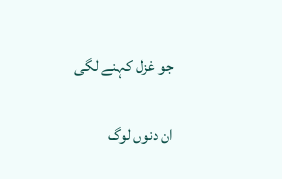جو غزل کہنے لگی

ان دنوں لوگ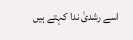اسے رشدیٰ ندا کہتے ہیں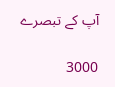آپ کے تبصرے

3000